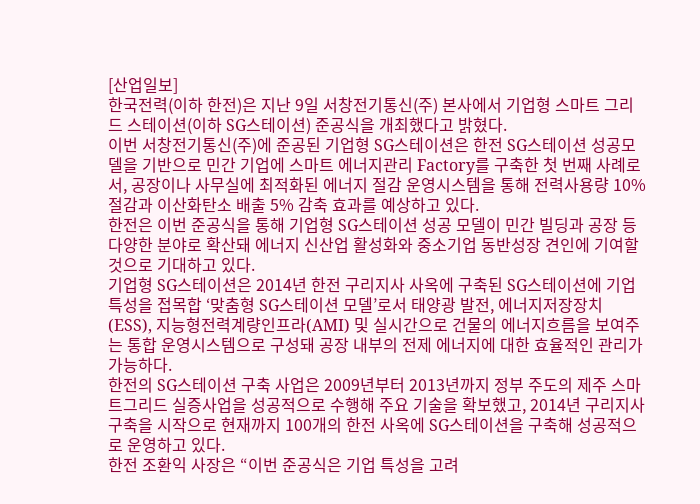[산업일보]
한국전력(이하 한전)은 지난 9일 서창전기통신(주) 본사에서 기업형 스마트 그리드 스테이션(이하 SG스테이션) 준공식을 개최했다고 밝혔다.
이번 서창전기통신(주)에 준공된 기업형 SG스테이션은 한전 SG스테이션 성공모델을 기반으로 민간 기업에 스마트 에너지관리 Factory를 구축한 첫 번째 사례로서, 공장이나 사무실에 최적화된 에너지 절감 운영시스템을 통해 전력사용량 10% 절감과 이산화탄소 배출 5% 감축 효과를 예상하고 있다.
한전은 이번 준공식을 통해 기업형 SG스테이션 성공 모델이 민간 빌딩과 공장 등 다양한 분야로 확산돼 에너지 신산업 활성화와 중소기업 동반성장 견인에 기여할 것으로 기대하고 있다.
기업형 SG스테이션은 2014년 한전 구리지사 사옥에 구축된 SG스테이션에 기업 특성을 접목합 ‘맞춤형 SG스테이션 모델’로서 태양광 발전, 에너지저장장치(ESS), 지능형전력계량인프라(AMI) 및 실시간으로 건물의 에너지흐름을 보여주는 통합 운영시스템으로 구성돼 공장 내부의 전제 에너지에 대한 효율적인 관리가 가능하다.
한전의 SG스테이션 구축 사업은 2009년부터 2013년까지 정부 주도의 제주 스마트그리드 실증사업을 성공적으로 수행해 주요 기술을 확보했고, 2014년 구리지사 구축을 시작으로 현재까지 100개의 한전 사옥에 SG스테이션을 구축해 성공적으로 운영하고 있다.
한전 조환익 사장은 “이번 준공식은 기업 특성을 고려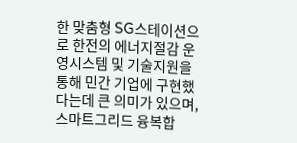한 맞춤형 SG스테이션으로 한전의 에너지절감 운영시스템 및 기술지원을 통해 민간 기업에 구현했다는데 큰 의미가 있으며, 스마트그리드 융복합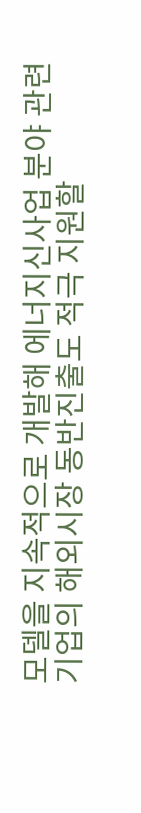모델을 지속적으로 개발해 에너지신사업 분야 관련기업의 해외시장 동반진출도 적극 지원할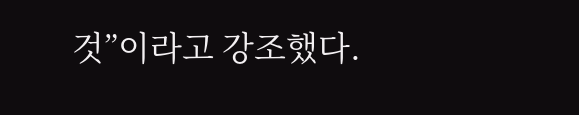것”이라고 강조했다.